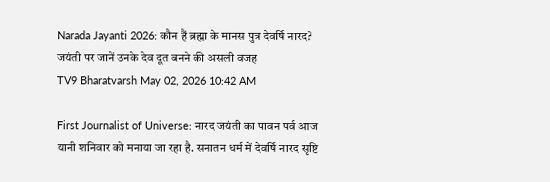Narada Jayanti 2026: कौन हैं ब्रह्मा के मानस पुत्र देवर्षि नारद? जयंती पर जानें उनके देव दूत बनने की असली वजह
TV9 Bharatvarsh May 02, 2026 10:42 AM

First Journalist of Universe: नारद जयंती का पावन पर्व आज यानी शनिवार को मनाया जा रहा है. सनातन धर्म में देवर्षि नारद सृष्टि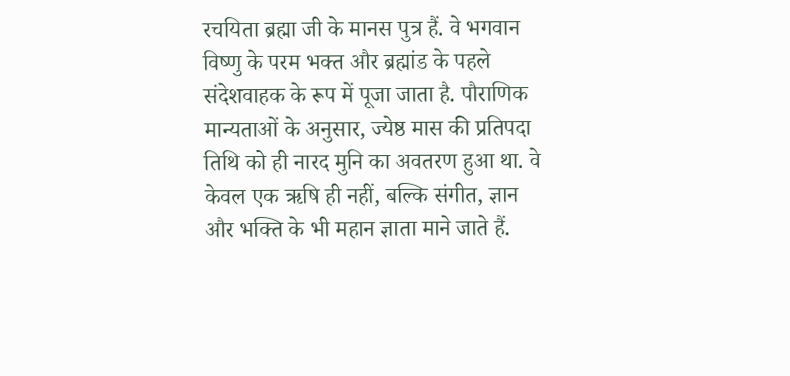रचयिता ब्रह्मा जी के मानस पुत्र हैं. वे भगवान विष्णु के परम भक्त और ब्रह्मांड के पहले संदेशवाहक के रूप में पूजा जाता है. पौराणिक मान्यताओं के अनुसार, ज्येष्ठ मास की प्रतिपदा तिथि को ही नारद मुनि का अवतरण हुआ था. वे केवल एक ऋषि ही नहीं, बल्कि संगीत, ज्ञान और भक्ति के भी महान ज्ञाता माने जाते हैं.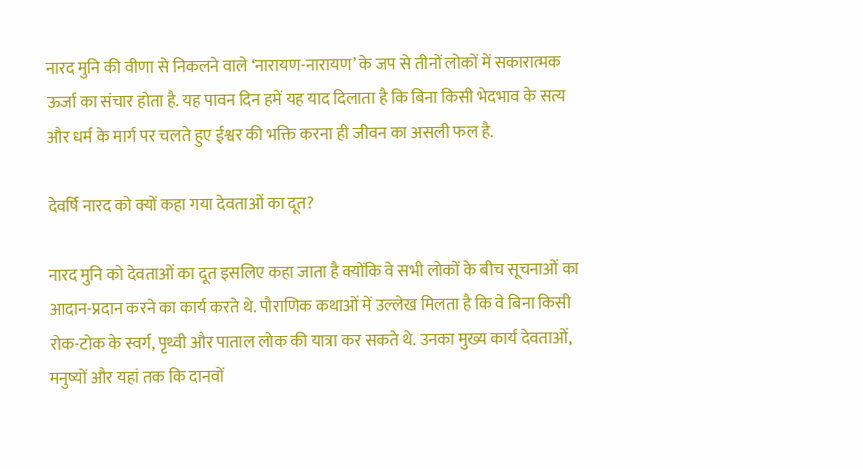नारद मुनि की वीणा से निकलने वाले ‘नारायण-नारायण’ के जप से तीनों लोकों में सकारात्मक ऊर्जा का संचार होता है. यह पावन दिन हमें यह याद दिलाता है कि बिना किसी भेदभाव के सत्य और धर्म के मार्ग पर चलते हुए ईश्वर की भक्ति करना ही जीवन का असली फल है.

देवर्षि नारद को क्यों कहा गया देवताओं का दूत?

नारद मुनि को देवताओं का दूत इसलिए कहा जाता है क्योंकि वे सभी लोकों के बीच सूचनाओं का आदान-प्रदान करने का कार्य करते थे. पौराणिक कथाओं में उल्लेख मिलता है कि वे बिना किसी रोक-टोक के स्वर्ग, पृथ्वी और पाताल लोक की यात्रा कर सकते थे. उनका मुख्य कार्य देवताओं, मनुष्यों और यहां तक कि दानवों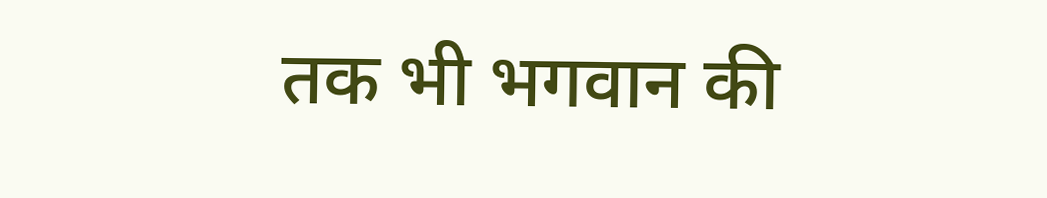तक भी भगवान की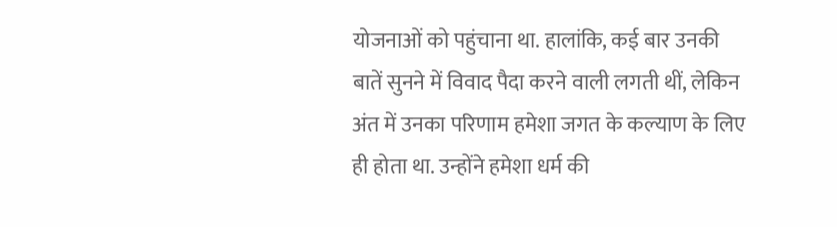योजनाओं को पहुंचाना था. हालांकि, कई बार उनकी बातें सुनने में विवाद पैदा करने वाली लगती थीं, लेकिन अंत में उनका परिणाम हमेशा जगत के कल्याण के लिए ही होता था. उन्होंने हमेशा धर्म की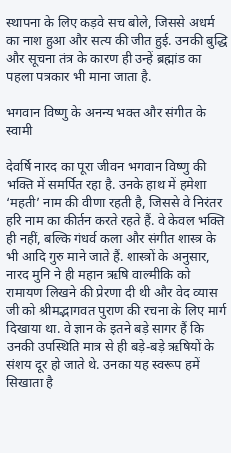स्थापना के लिए कड़वे सच बोले, जिससे अधर्म का नाश हुआ और सत्य की जीत हुई. उनकी बुद्धि और सूचना तंत्र के कारण ही उन्हें ब्रह्मांड का पहला पत्रकार भी माना जाता है.

भगवान विष्णु के अनन्य भक्त और संगीत के स्वामी

देवर्षि नारद का पूरा जीवन भगवान विष्णु की भक्ति में समर्पित रहा है. उनके हाथ में हमेशा ‘महती’ नाम की वीणा रहती है, जिससे वे निरंतर हरि नाम का कीर्तन करते रहते हैं. वे केवल भक्ति ही नहीं, बल्कि गंधर्व कला और संगीत शास्त्र के भी आदि गुरु माने जाते हैं. शास्त्रों के अनुसार, नारद मुनि ने ही महान ऋषि वाल्मीकि को रामायण लिखने की प्रेरणा दी थी और वेद व्यास जी को श्रीमद्भागवत पुराण की रचना के लिए मार्ग दिखाया था. वे ज्ञान के इतने बड़े सागर हैं कि उनकी उपस्थिति मात्र से ही बड़े-बड़े ऋषियों के संशय दूर हो जाते थे. उनका यह स्वरूप हमें सिखाता है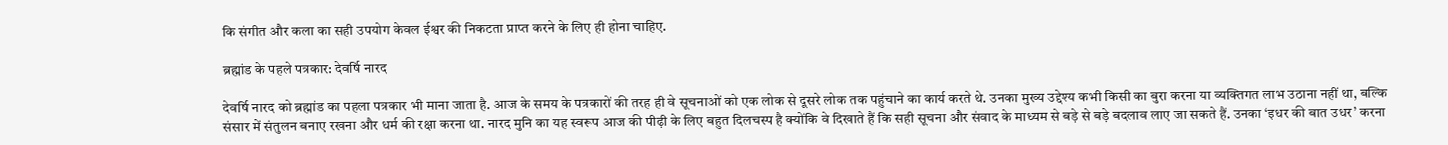कि संगीत और कला का सही उपयोग केवल ईश्वर की निकटता प्राप्त करने के लिए ही होना चाहिए.

ब्रह्मांड के पहले पत्रकार: देवर्षि नारद

देवर्षि नारद को ब्रह्मांड का पहला पत्रकार भी माना जाता है. आज के समय के पत्रकारों की तरह ही वे सूचनाओं को एक लोक से दूसरे लोक तक पहुंचाने का कार्य करते थे. उनका मुख्य उद्देश्य कभी किसी का बुरा करना या व्यक्तिगत लाभ उठाना नहीं था, बल्कि संसार में संतुलन बनाए रखना और धर्म की रक्षा करना था. नारद मुनि का यह स्वरूप आज की पीढ़ी के लिए बहुत दिलचस्प है क्योंकि वे दिखाते हैं कि सही सूचना और संवाद के माध्यम से बड़े से बड़े बदलाव लाए जा सकते हैं. उनका ‘इधर की बात उधर’ करना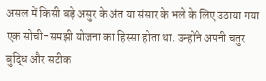असल में किसी बड़े असुर के अंत या संसार के भले के लिए उठाया गया एक सोची-समझी योजना का हिस्सा होता था. उन्होंने अपनी चतुर बुद्धि और सटीक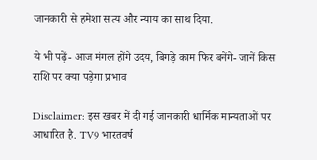जानकारी से हमेशा सत्य और न्याय का साथ दिया.

ये भी पढ़ें- आज मंगल होंगे उदय, बिगड़े काम फिर बनेंगे- जानें किस राशि पर क्या पड़ेगा प्रभाव

Disclaimer: इस खबर में दी गई जानकारी धार्मिक मान्यताओं पर आधारित है. TV9 भारतवर्ष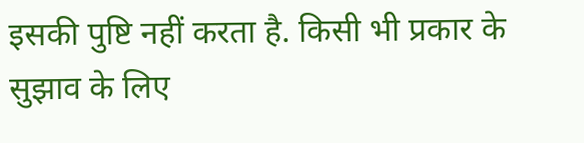इसकी पुष्टि नहीं करता है. किसी भी प्रकार के सुझाव के लिए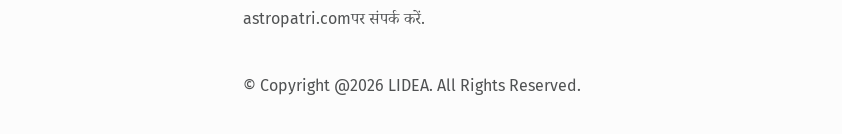astropatri.comपर संपर्क करें.

© Copyright @2026 LIDEA. All Rights Reserved.